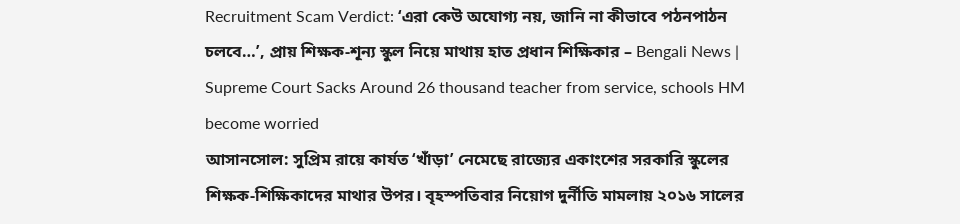Recruitment Scam Verdict: ‘এরা কেউ অযোগ্য নয়, জানি না কীভাবে পঠনপাঠন চলবে…’, প্রায় শিক্ষক-শূন্য স্কুল নিয়ে মাথায় হাত প্রধান শিক্ষিকার – Bengali News | Supreme Court Sacks Around 26 thousand teacher from service, schools HM become worried
আসানসোল: সুপ্রিম রায়ে কার্যত ‘খাঁড়া’ নেমেছে রাজ্যের একাংশের সরকারি স্কুলের শিক্ষক-শিক্ষিকাদের মাথার উপর। বৃহস্পতিবার নিয়োগ দুর্নীতি মামলায় ২০১৬ সালের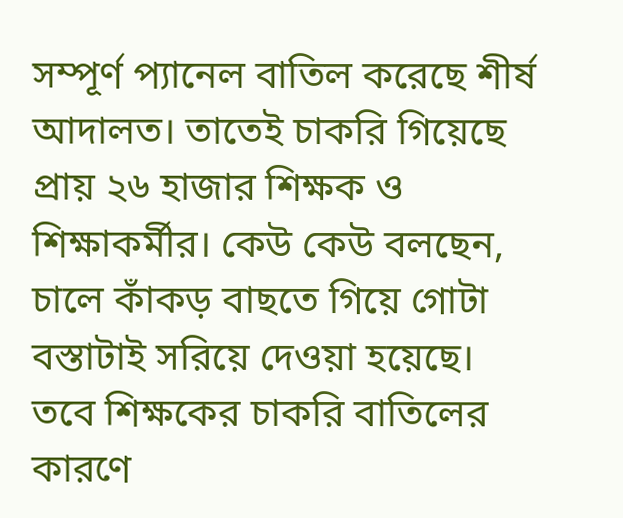সম্পূর্ণ প্যানেল বাতিল করেছে শীর্ষ আদালত। তাতেই চাকরি গিয়েছে প্রায় ২৬ হাজার শিক্ষক ও শিক্ষাকর্মীর। কেউ কেউ বলছেন, চালে কাঁকড় বাছতে গিয়ে গোটা বস্তাটাই সরিয়ে দেওয়া হয়েছে। তবে শিক্ষকের চাকরি বাতিলের কারণে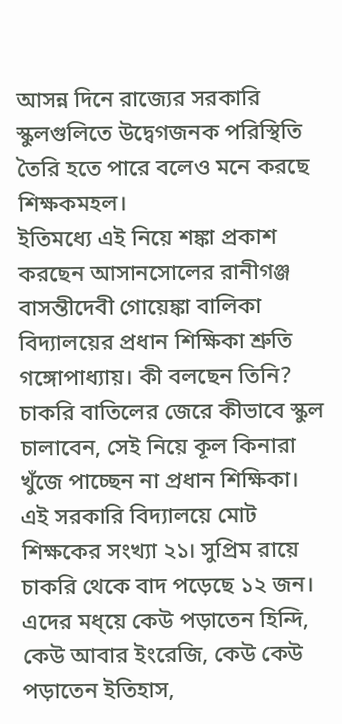আসন্ন দিনে রাজ্যের সরকারি স্কুলগুলিতে উদ্বেগজনক পরিস্থিতি তৈরি হতে পারে বলেও মনে করছে শিক্ষকমহল।
ইতিমধ্যে এই নিয়ে শঙ্কা প্রকাশ করছেন আসানসোলের রানীগঞ্জ বাসন্তীদেবী গোয়েঙ্কা বালিকা বিদ্যালয়ের প্রধান শিক্ষিকা শ্রুতি গঙ্গোপাধ্যায়। কী বলছেন তিনি? চাকরি বাতিলের জেরে কীভাবে স্কুল চালাবেন, সেই নিয়ে কূল কিনারা খুঁজে পাচ্ছেন না প্রধান শিক্ষিকা। এই সরকারি বিদ্যালয়ে মোট শিক্ষকের সংখ্যা ২১। সুপ্রিম রায়ে চাকরি থেকে বাদ পড়েছে ১২ জন। এদের মধ্য়ে কেউ পড়াতেন হিন্দি, কেউ আবার ইংরেজি, কেউ কেউ পড়াতেন ইতিহাস,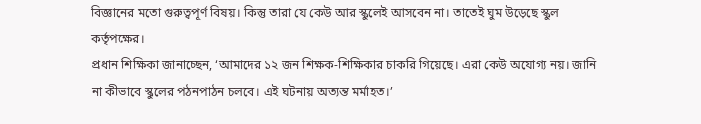বিজ্ঞানের মতো গুরুত্বপূর্ণ বিষয়। কিন্তু তারা যে কেউ আর স্কুলেই আসবেন না। তাতেই ঘুম উড়েছে স্কুল কর্তৃপক্ষের।
প্রধান শিক্ষিকা জানাচ্ছেন, ‘আমাদের ১২ জন শিক্ষক-শিক্ষিকার চাকরি গিয়েছে। এরা কেউ অযোগ্য নয়। জানি না কীভাবে স্কুলের পঠনপাঠন চলবে। এই ঘটনায় অত্যন্ত মর্মাহত।’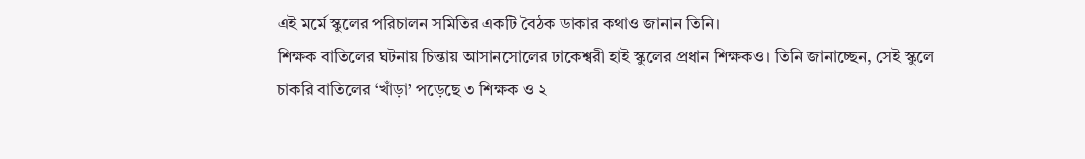এই মর্মে স্কুলের পরিচালন সমিতির একটি বৈঠক ডাকার কথাও জানান তিনি।
শিক্ষক বাতিলের ঘটনায় চিন্তায় আসানসোলের ঢাকেশ্বরী হাই স্কুলের প্রধান শিক্ষকও। তিনি জানাচ্ছেন, সেই স্কুলে চাকরি বাতিলের ‘খাঁড়া’ পড়েছে ৩ শিক্ষক ও ২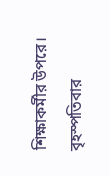শিক্ষাকর্মীর উপরে। বৃহস্পতিবার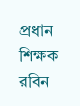প্রধান শিক্ষক রবিন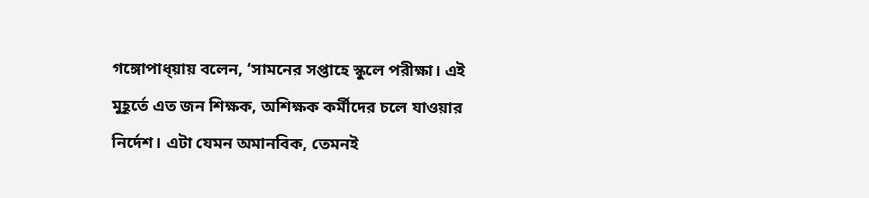গঙ্গোপাধ্য়ায় বলেন, ‘সামনের সপ্তাহে স্কুলে পরীক্ষা। এই মুহূর্তে এত জন শিক্ষক, অশিক্ষক কর্মীদের চলে যাওয়ার নির্দেশ। এটা যেমন অমানবিক, তেমনই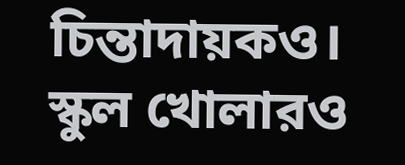চিন্তাদায়কও। স্কুল খোলারও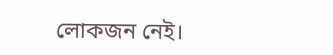লোকজন নেই।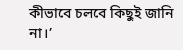কীভাবে চলবে কিছুই জানি না।’